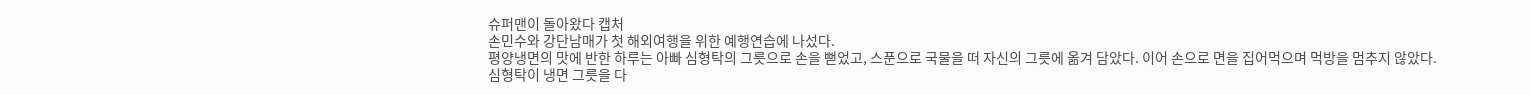슈퍼맨이 돌아왔다 캡처
손민수와 강단남매가 첫 해외여행을 위한 예행연습에 나섰다.
평양냉면의 맛에 반한 하루는 아빠 심형탁의 그릇으로 손을 뻗었고, 스푼으로 국물을 떠 자신의 그릇에 옮겨 담았다. 이어 손으로 면을 집어먹으며 먹방을 멈추지 않았다.
심형탁이 냉면 그릇을 다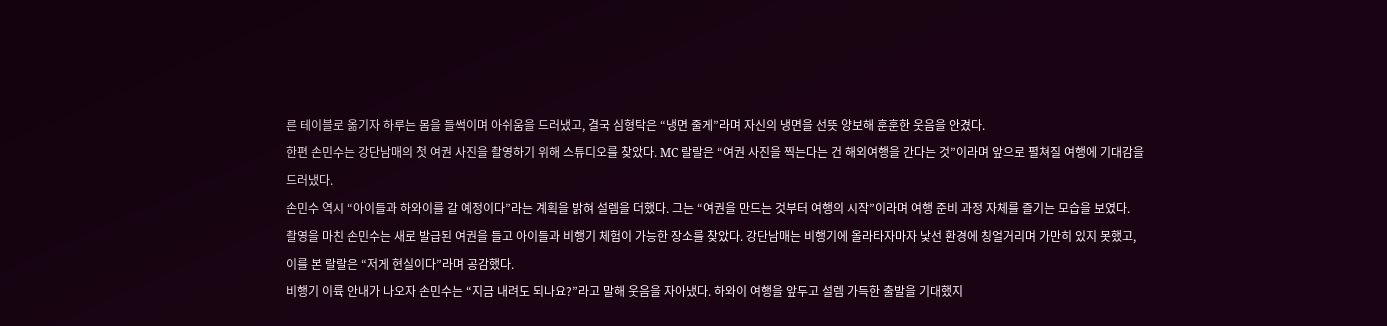른 테이블로 옮기자 하루는 몸을 들썩이며 아쉬움을 드러냈고, 결국 심형탁은 “냉면 줄게”라며 자신의 냉면을 선뜻 양보해 훈훈한 웃음을 안겼다.
한편 손민수는 강단남매의 첫 여권 사진을 촬영하기 위해 스튜디오를 찾았다. MC 랄랄은 “여권 사진을 찍는다는 건 해외여행을 간다는 것”이라며 앞으로 펼쳐질 여행에 기대감을 드러냈다.
손민수 역시 “아이들과 하와이를 갈 예정이다”라는 계획을 밝혀 설렘을 더했다. 그는 “여권을 만드는 것부터 여행의 시작”이라며 여행 준비 과정 자체를 즐기는 모습을 보였다.
촬영을 마친 손민수는 새로 발급된 여권을 들고 아이들과 비행기 체험이 가능한 장소를 찾았다. 강단남매는 비행기에 올라타자마자 낯선 환경에 칭얼거리며 가만히 있지 못했고, 이를 본 랄랄은 “저게 현실이다”라며 공감했다.
비행기 이륙 안내가 나오자 손민수는 “지금 내려도 되나요?”라고 말해 웃음을 자아냈다. 하와이 여행을 앞두고 설렘 가득한 출발을 기대했지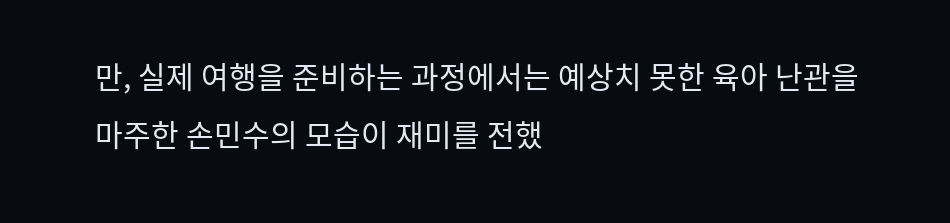만, 실제 여행을 준비하는 과정에서는 예상치 못한 육아 난관을 마주한 손민수의 모습이 재미를 전했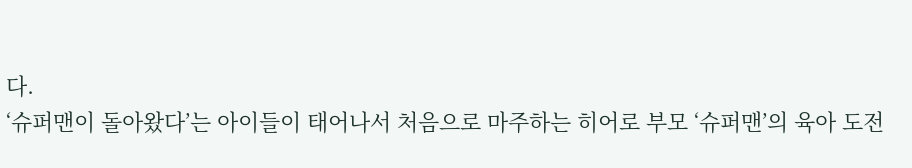다.
‘슈퍼맨이 돌아왔다’는 아이들이 태어나서 처음으로 마주하는 히어로 부모 ‘슈퍼맨’의 육아 도전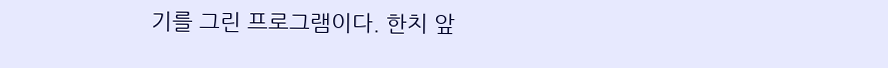기를 그린 프로그램이다. 한치 앞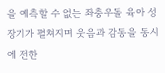을 예측할 수 없는 좌충우돌 육아 성장기가 펼쳐지며 웃음과 감동을 동시에 전한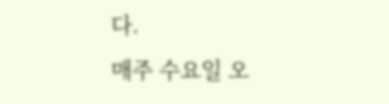다.
매주 수요일 오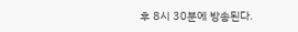후 8시 30분에 방송된다.